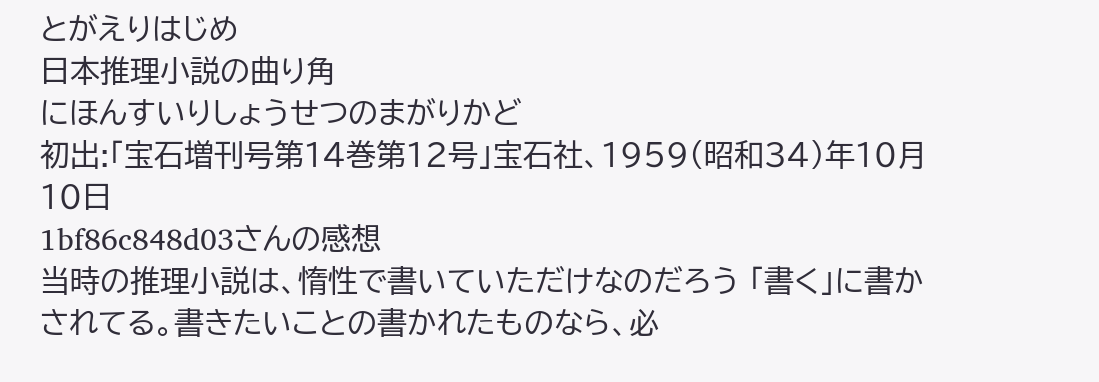とがえりはじめ
日本推理小説の曲り角
にほんすいりしょうせつのまがりかど
初出:「宝石増刊号第14巻第12号」宝石社、1959(昭和34)年10月10日
1bf86c848d03さんの感想
当時の推理小説は、惰性で書いていただけなのだろう 「書く」に書かされてる。書きたいことの書かれたものなら、必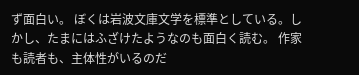ず面白い。 ぼくは岩波文庫文学を標準としている。しかし、たまにはふざけたようなのも面白く読む。 作家も読者も、主体性がいるのだ